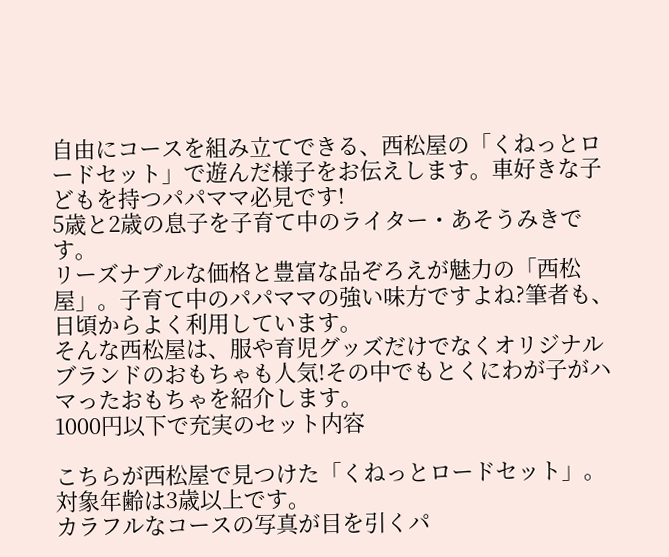自由にコースを組み立てできる、西松屋の「くねっとロードセット」で遊んだ様子をお伝えします。車好きな子どもを持つパパママ必見です!
5歳と2歳の息子を子育て中のライター・あそうみきです。
リーズナブルな価格と豊富な品ぞろえが魅力の「西松屋」。子育て中のパパママの強い味方ですよね?筆者も、日頃からよく利用しています。
そんな西松屋は、服や育児グッズだけでなくオリジナルブランドのおもちゃも人気!その中でもとくにわが子がハマったおもちゃを紹介します。
1000円以下で充実のセット内容

こちらが西松屋で見つけた「くねっとロードセット」。対象年齢は3歳以上です。
カラフルなコースの写真が目を引くパ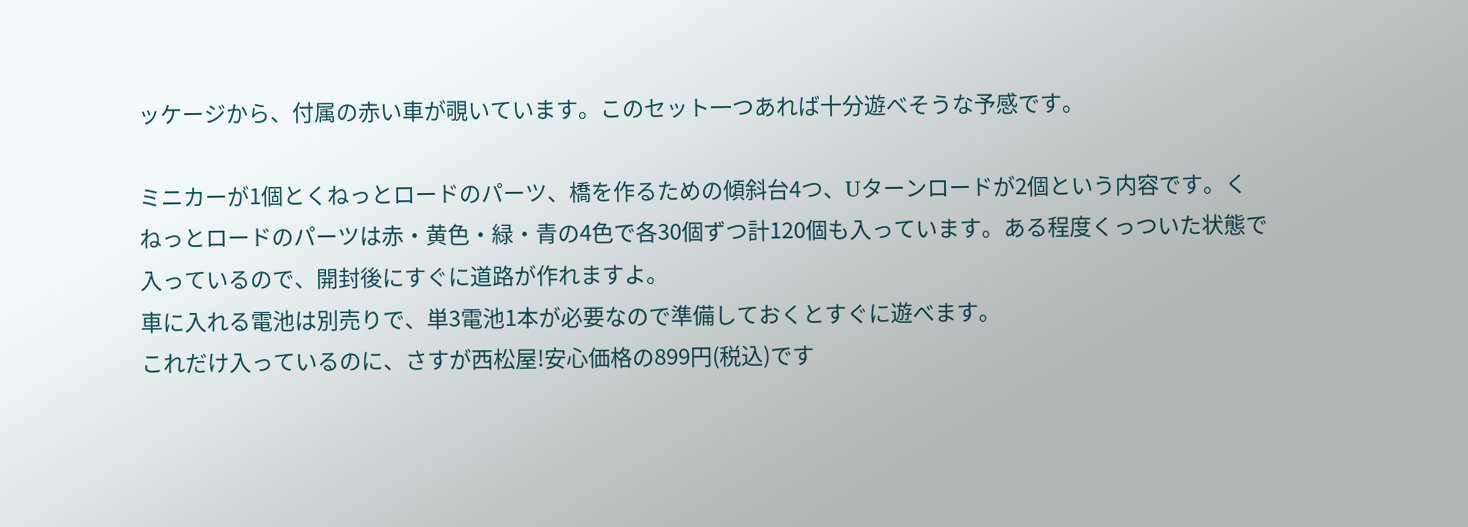ッケージから、付属の赤い車が覗いています。このセット一つあれば十分遊べそうな予感です。

ミニカーが1個とくねっとロードのパーツ、橋を作るための傾斜台4つ、Uターンロードが2個という内容です。くねっとロードのパーツは赤・黄色・緑・青の4色で各30個ずつ計120個も入っています。ある程度くっついた状態で入っているので、開封後にすぐに道路が作れますよ。
車に入れる電池は別売りで、単3電池1本が必要なので準備しておくとすぐに遊べます。
これだけ入っているのに、さすが西松屋!安心価格の899円(税込)です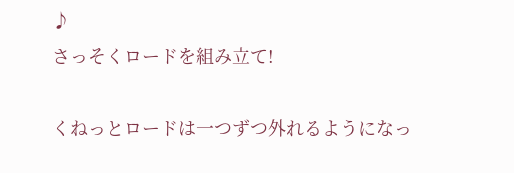♪
さっそくロードを組み立て!

くねっとロードは一つずつ外れるようになっ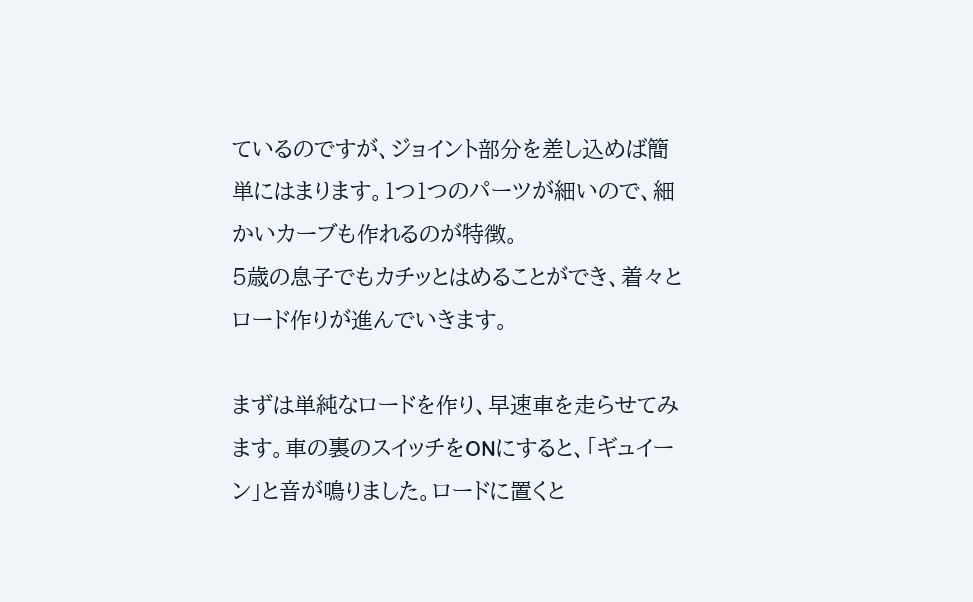ているのですが、ジョイント部分を差し込めば簡単にはまります。1つ1つのパーツが細いので、細かいカーブも作れるのが特徴。
5歳の息子でもカチッとはめることができ、着々とロード作りが進んでいきます。

まずは単純なロードを作り、早速車を走らせてみます。車の裏のスイッチをONにすると、「ギュイーン」と音が鳴りました。ロードに置くと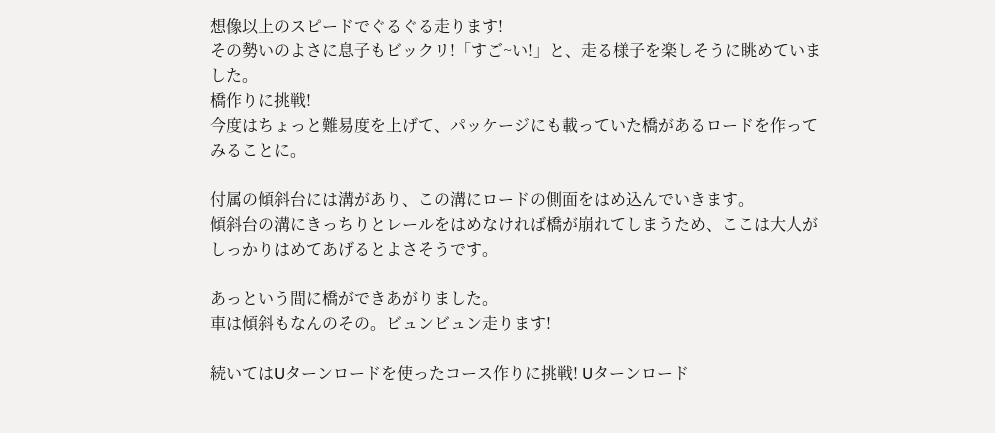想像以上のスピードでぐるぐる走ります!
その勢いのよさに息子もビックリ!「すご~い!」と、走る様子を楽しそうに眺めていました。
橋作りに挑戦!
今度はちょっと難易度を上げて、パッケージにも載っていた橋があるロードを作ってみることに。

付属の傾斜台には溝があり、この溝にロードの側面をはめ込んでいきます。
傾斜台の溝にきっちりとレールをはめなければ橋が崩れてしまうため、ここは大人がしっかりはめてあげるとよさそうです。

あっという間に橋ができあがりました。
車は傾斜もなんのその。ビュンビュン走ります!

続いてはUターンロードを使ったコース作りに挑戦! Uターンロード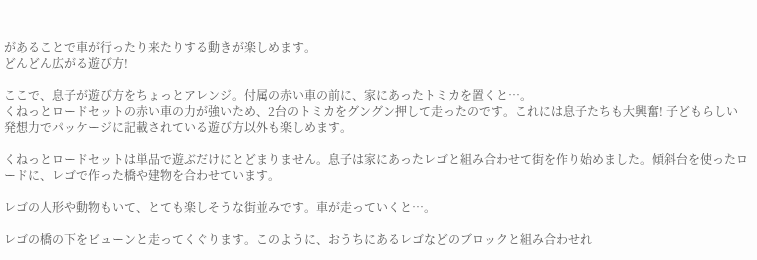があることで車が行ったり来たりする動きが楽しめます。
どんどん広がる遊び方!

ここで、息子が遊び方をちょっとアレンジ。付属の赤い車の前に、家にあったトミカを置くと…。
くねっとロードセットの赤い車の力が強いため、2台のトミカをグングン押して走ったのです。これには息子たちも大興奮! 子どもらしい発想力でパッケージに記載されている遊び方以外も楽しめます。

くねっとロードセットは単品で遊ぶだけにとどまりません。息子は家にあったレゴと組み合わせて街を作り始めました。傾斜台を使ったロードに、レゴで作った橋や建物を合わせています。

レゴの人形や動物もいて、とても楽しそうな街並みです。車が走っていくと…。

レゴの橋の下をビューンと走ってくぐります。このように、おうちにあるレゴなどのブロックと組み合わせれ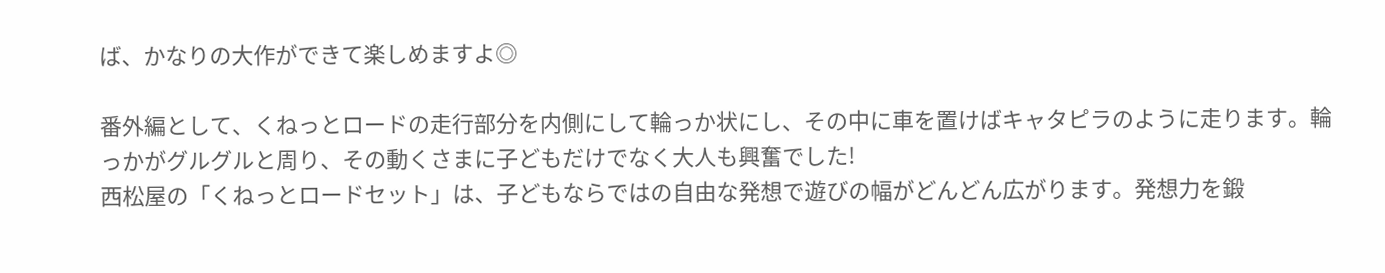ば、かなりの大作ができて楽しめますよ◎

番外編として、くねっとロードの走行部分を内側にして輪っか状にし、その中に車を置けばキャタピラのように走ります。輪っかがグルグルと周り、その動くさまに子どもだけでなく大人も興奮でした!
西松屋の「くねっとロードセット」は、子どもならではの自由な発想で遊びの幅がどんどん広がります。発想力を鍛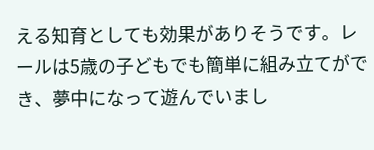える知育としても効果がありそうです。レールは5歳の子どもでも簡単に組み立てができ、夢中になって遊んでいまし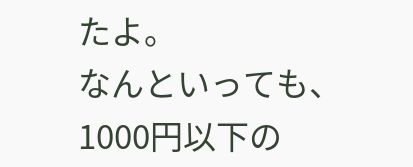たよ。
なんといっても、1000円以下の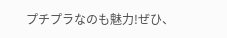プチプラなのも魅力!ぜひ、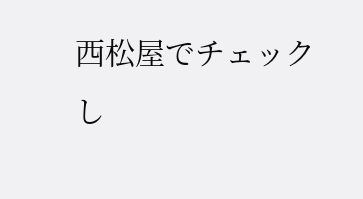西松屋でチェックし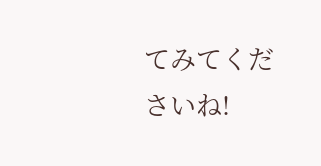てみてくださいね!